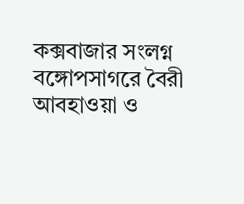কক্সবাজার সংলগ্ন বঙ্গোপসাগরে বৈরী আবহাওয়া ও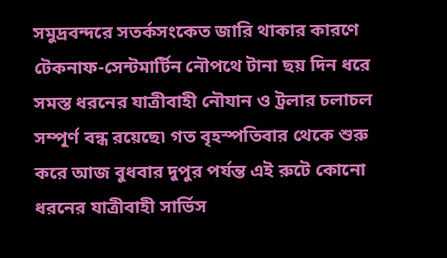সমুদ্রবন্দরে সতর্কসংকেত জারি থাকার কারণে টেকনাফ-সেন্টমার্টিন নৌপথে টানা ছয় দিন ধরে সমস্ত ধরনের যাত্রীবাহী নৌযান ও ট্রলার চলাচল সম্পূর্ণ বন্ধ রয়েছে৷ গত বৃহস্পতিবার থেকে শুরু করে আজ বুধবার দুপুর পর্যন্ত এই রুটে কোনো ধরনের যাত্রীবাহী সার্ভিস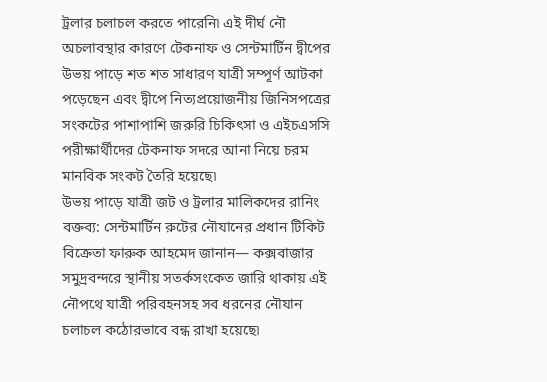ট্রলার চলাচল করতে পারেনি৷ এই দীর্ঘ নৌ অচলাবস্থার কারণে টেকনাফ ও সেন্টমার্টিন দ্বীপের উভয় পাড়ে শত শত সাধারণ যাত্রী সম্পূর্ণ আটকা পড়েছেন এবং দ্বীপে নিত্যপ্রয়োজনীয় জিনিসপত্রের সংকটের পাশাপাশি জরুরি চিকিৎসা ও এইচএসসি পরীক্ষার্থীদের টেকনাফ সদরে আনা নিয়ে চরম মানবিক সংকট তৈরি হয়েছে৷
উভয় পাড়ে যাত্রী জট ও ট্রলার মালিকদের রানিং বক্তব্য: সেন্টমার্টিন রুটের নৌযানের প্রধান টিকিট বিক্রেতা ফারুক আহমেদ জানান— কক্সবাজার সমুদ্রবন্দরে স্থানীয় সতর্কসংকেত জারি থাকায় এই নৌপথে যাত্রী পরিবহনসহ সব ধরনের নৌযান চলাচল কঠোরভাবে বন্ধ রাখা হয়েছে৷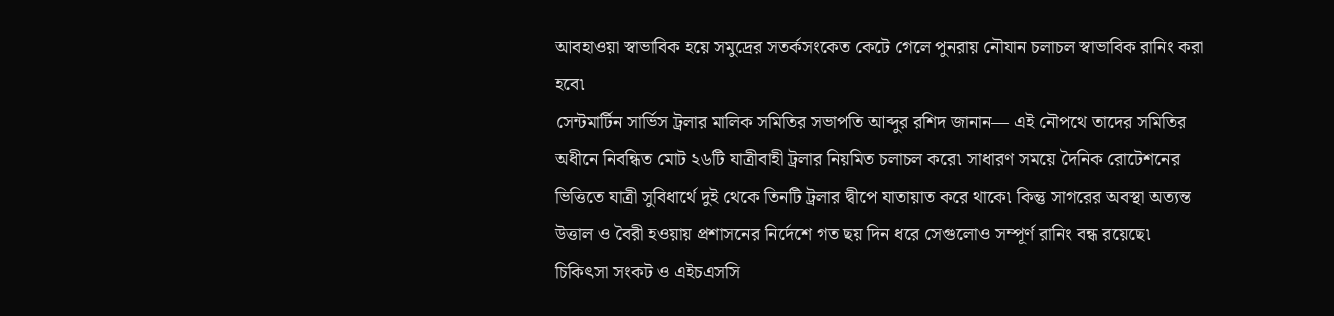আবহাওয়া স্বাভাবিক হয়ে সমুদ্রের সতর্কসংকেত কেটে গেলে পুনরায় নৌযান চলাচল স্বাভাবিক রানিং করা হবে৷
সেন্টমার্টিন সার্ভিস ট্রলার মালিক সমিতির সভাপতি আব্দুর রশিদ জানান— এই নৌপথে তাদের সমিতির অধীনে নিবন্ধিত মোট ২৬টি যাত্রীবাহী ট্রলার নিয়মিত চলাচল করে৷ সাধারণ সময়ে দৈনিক রোটেশনের ভিত্তিতে যাত্রী সুবিধার্থে দুই থেকে তিনটি ট্রলার দ্বীপে যাতায়াত করে থাকে৷ কিন্তু সাগরের অবস্থা অত্যন্ত উত্তাল ও বৈরী হওয়ায় প্রশাসনের নির্দেশে গত ছয় দিন ধরে সেগুলোও সম্পূর্ণ রানিং বন্ধ রয়েছে৷
চিকিৎসা সংকট ও এইচএসসি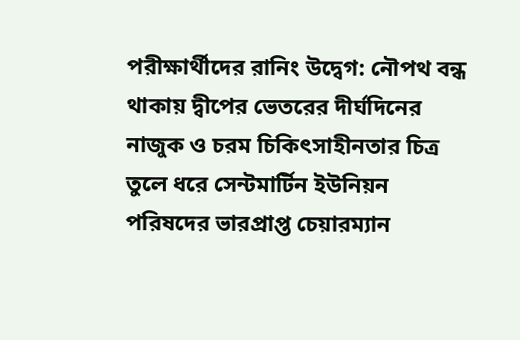পরীক্ষার্থীদের রানিং উদ্বেগ: নৌপথ বন্ধ থাকায় দ্বীপের ভেতরের দীর্ঘদিনের নাজুক ও চরম চিকিৎসাহীনতার চিত্র তুলে ধরে সেন্টমার্টিন ইউনিয়ন পরিষদের ভারপ্রাপ্ত চেয়ারম্যান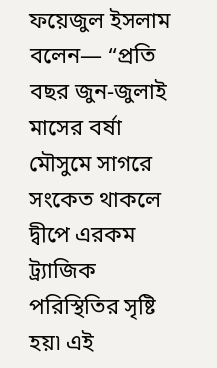ফয়েজুল ইসলাম বলেন— “প্রতি বছর জুন-জুলাই মাসের বর্ষা মৌসুমে সাগরে সংকেত থাকলে দ্বীপে এরকম ট্র্যাজিক পরিস্থিতির সৃষ্টি হয়৷ এই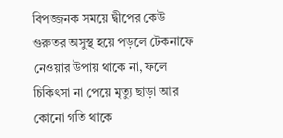বিপজ্জনক সময়ে দ্বীপের কেউ গুরুতর অসুস্থ হয়ে পড়লে টেকনাফে নেওয়ার উপায় থাকে না, ফলে চিকিৎসা না পেয়ে মৃত্যু ছাড়া আর কোনো গতি থাকে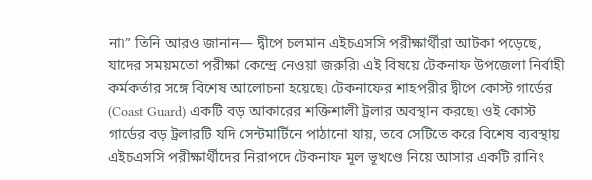না৷” তিনি আরও জানান— দ্বীপে চলমান এইচএসসি পরীক্ষার্থীরা আটকা পড়েছে, যাদের সময়মতো পরীক্ষা কেন্দ্রে নেওয়া জরুরি৷ এই বিষয়ে টেকনাফ উপজেলা নির্বাহী কর্মকর্তার সঙ্গে বিশেষ আলোচনা হয়েছে৷ টেকনাফের শাহপরীর দ্বীপে কোস্ট গার্ডের (Coast Guard) একটি বড় আকারের শক্তিশালী ট্রলার অবস্থান করছে৷ ওই কোস্ট গার্ডের বড় ট্রলারটি যদি সেন্টমার্টিনে পাঠানো যায়, তবে সেটিতে করে বিশেষ ব্যবস্থায় এইচএসসি পরীক্ষার্থীদের নিরাপদে টেকনাফ মূল ভূখণ্ডে নিয়ে আসার একটি রানিং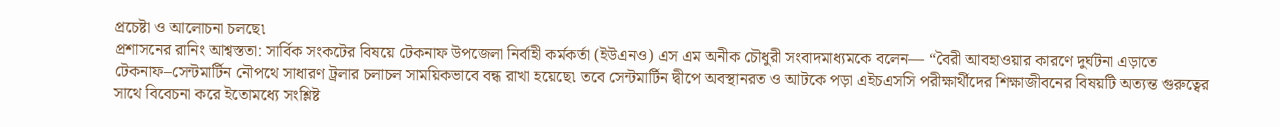প্রচেষ্টা ও আলোচনা চলছে৷
প্রশাসনের রানিং আশ্বস্ততা: সার্বিক সংকটের বিষয়ে টেকনাফ উপজেলা নির্বাহী কর্মকর্তা (ইউএনও) এস এম অনীক চৌধুরী সংবাদমাধ্যমকে বলেন— “বৈরী আবহাওয়ার কারণে দুর্ঘটনা এড়াতে টেকনাফ–সেন্টমার্টিন নৌপথে সাধারণ ট্রলার চলাচল সাময়িকভাবে বন্ধ রাখা হয়েছে৷ তবে সেন্টমার্টিন দ্বীপে অবস্থানরত ও আটকে পড়া এইচএসসি পরীক্ষার্থীদের শিক্ষাজীবনের বিষয়টি অত্যন্ত গুরুত্বের সাথে বিবেচনা করে ইতোমধ্যে সংশ্লিষ্ট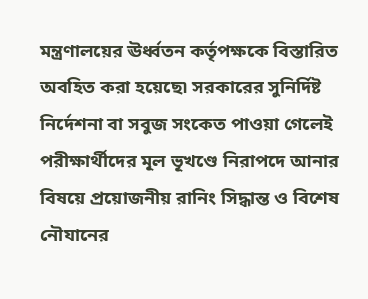মন্ত্রণালয়ের ঊর্ধ্বতন কর্তৃপক্ষকে বিস্তারিত অবহিত করা হয়েছে৷ সরকারের সুনির্দিষ্ট নির্দেশনা বা সবুজ সংকেত পাওয়া গেলেই পরীক্ষার্থীদের মূল ভূখণ্ডে নিরাপদে আনার বিষয়ে প্রয়োজনীয় রানিং সিদ্ধান্ত ও বিশেষ নৌযানের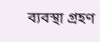ব্যবস্থা গ্রহণ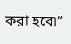করা হবে৷”